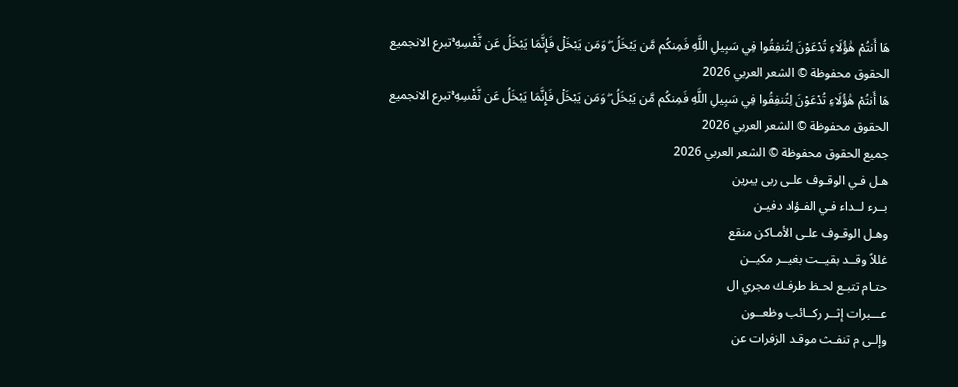هَا أَنتُمْ هَٰؤُلَاءِ تُدْعَوْنَ لِتُنفِقُوا فِي سَبِيلِ اللَّهِ فَمِنكُم مَّن يَبْخَلُ ۖ وَمَن يَبْخَلْ فَإِنَّمَا يَبْخَلُ عَن نَّفْسِهِ ۚتبرع الانجميع الحقوق محفوظة © الشعر العربي 2026
هَا أَنتُمْ هَٰؤُلَاءِ تُدْعَوْنَ لِتُنفِقُوا فِي سَبِيلِ اللَّهِ فَمِنكُم مَّن يَبْخَلُ ۖ وَمَن يَبْخَلْ فَإِنَّمَا يَبْخَلُ عَن نَّفْسِهِ ۚتبرع الانجميع الحقوق محفوظة © الشعر العربي 2026
جميع الحقوق محفوظة © الشعر العربي 2026
هـل فـي الوقـوف علـى ربى يبرين
بــرء لــداء فـي الفـؤاد دفيـن
وهـل الوقـوف علـى الأمـاكن منقع
غللاً وقــد بقيــت بغيــر مكيــن
حتـام تتبـع لحـظ طرفـك مجري ال
عـــبرات إثــر ركــائب وظعــون
وإلـى م تنفـث موقـد الزفرات عن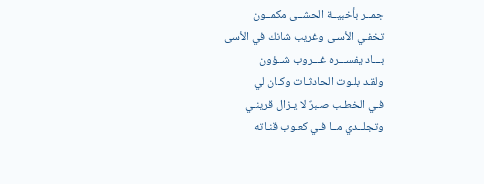جمــر بأخبيــة الحشــى مكمــون
تخفـي الأسـى وغريب شانك في الأسى
بـــاد يفســـره غـــروب شــؤون
ولقـد بلـوت الحادثـات وكـان لي
فـي الخطـب صـبرٌ لا يـزال قرينـي
وتجلــدي مــا فـي كعـوب قنـاته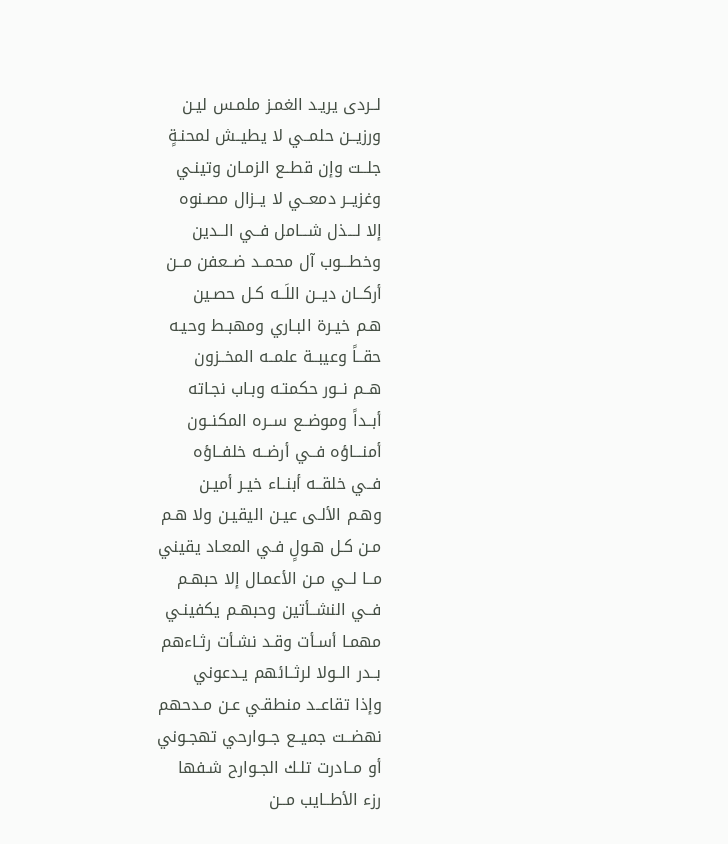لــردى يريـد الغمـز ملمـس ليـن
ورزيــن حلمــي لا يطيــش لمحنـةٍ
جلــت وإن قطــع الزمـان وتينـي
وغزيــر دمعــي لا يــزال مصـنوه
إلا لـــذل شـــامل فــي الــدين
وخطـــوب آل محمــد ضــعفن مــن
أركــان ديــن اللَــه كـل حصـين
هـم خيـرة البـاري ومهبـط وحيـه
حقــاً وعيبــة علمــه المخــزون
هــم نــور حكمتـه وبـاب نجـاته
أبــداً وموضــع ســره المكنــون
أمنـــاؤه فــي أرضــه خلفــاؤه
فــي خلقــه أبنــاء خيـر أميـن
وهـم الألـى عيـن اليقيـن ولا هـم
مـن كـل هـولٍ فـي المعـاد يقيني
مــا لــي مـن الأعمـال إلا حبهـم
فــي النشــأتين وحبهـم يكفينـي
مهمـا أسـأت وقـد نشـأت رثـاءهم
بــدر الــولا لرثــائهم يـدعوني
وإذا تقاعــد منطقـي عـن مـدحهم
نهضــت جميــع جــوارحي تهجـوني
أو مــادرت تلـك الجـوارح شـفها
رزء الأطــايب مــن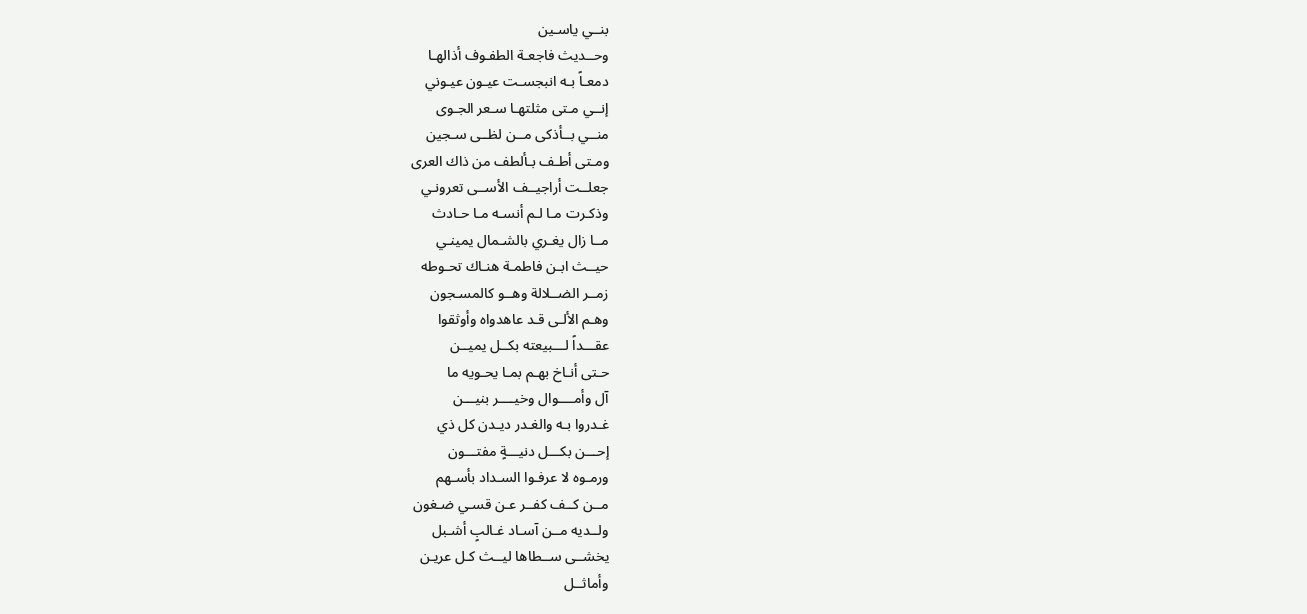بنــي ياسـين
وحــديث فاجعـة الطفـوف أذالهـا
دمعـاً بـه انبجسـت عيـون عيـوني
إنــي مـتى مثلتهـا سـعر الجـوى
منــي بــأذكى مــن لظــى سـجين
ومـتى أطـف بـألطف من ذاك العرى
جعلــت أراجيــف الأســى تعرونـي
وذكـرت مـا لـم أنسـه مـا حـادث
مــا زال يغـري بالشـمال يمينـي
حيــث ابـن فاطمـة هنـاك تحـوطه
زمــر الضــلالة وهــو كالمسـجون
وهـم الألـى قـد عاهدواه وأوثقوا
عقـــداً لـــبيعته بكــل يميــن
حـتى أنـاخ بهـم بمـا يحـويه ما
آل وأمــــوال وخيــــر بنيـــن
غـدروا بـه والغـدر ديـدن كل ذي
إحـــن بكـــل دنيـــةٍ مفتـــون
ورمـوه لا عرفـوا السـداد بأسـهم
مــن كــف كفــر عـن قسـي ضـغون
ولــديه مــن آسـاد غـالبٍ أشـبل
يخشــى ســطاها ليــث كـل عريـن
وأماثــل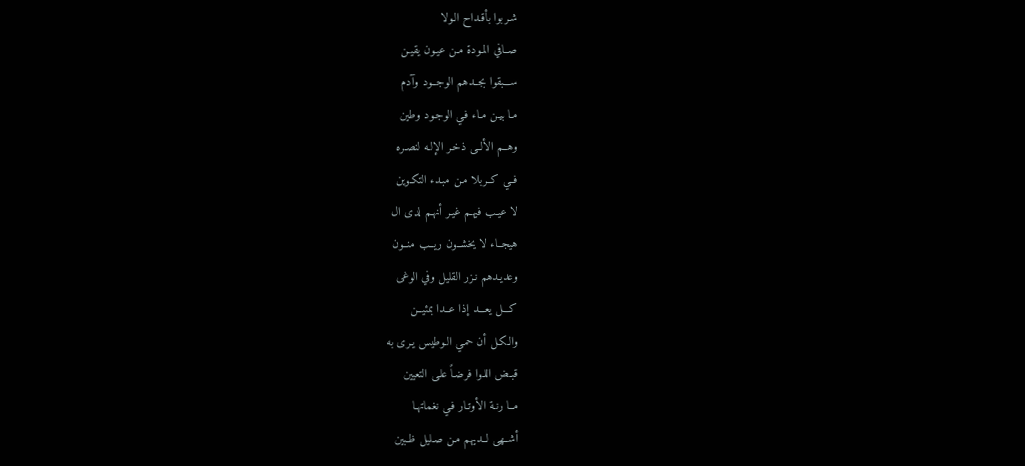شـربوا بأقـداح الـولا
صــافي المـودة مـن عيـون يقيـن
ســـبقوا بجــدهم الوجــود وآدم
مـا بيـن مـاء فـي الوجـود وطين
وهــم الألــى ذخـر الإلـه لنصـره
فــي كــربلا مـن مبـدء التكـوين
لا عيـب فيهـم غيـر أنهـم لدى ال
هيجــاء لا يخشــون ريــب منــون
وعديـدهم نـزر القليل وفي الوغى
كـــل يعـــد إذا عــدا بمئيــن
والكـل أن حمـي الـوطيس يـرى به
قبـض اللـوا فرضـاً علـى التعيين
مــا رنـة الأوتـار فـي نغماتهـا
أشــهى لــديهم مـن صـليل ظـبين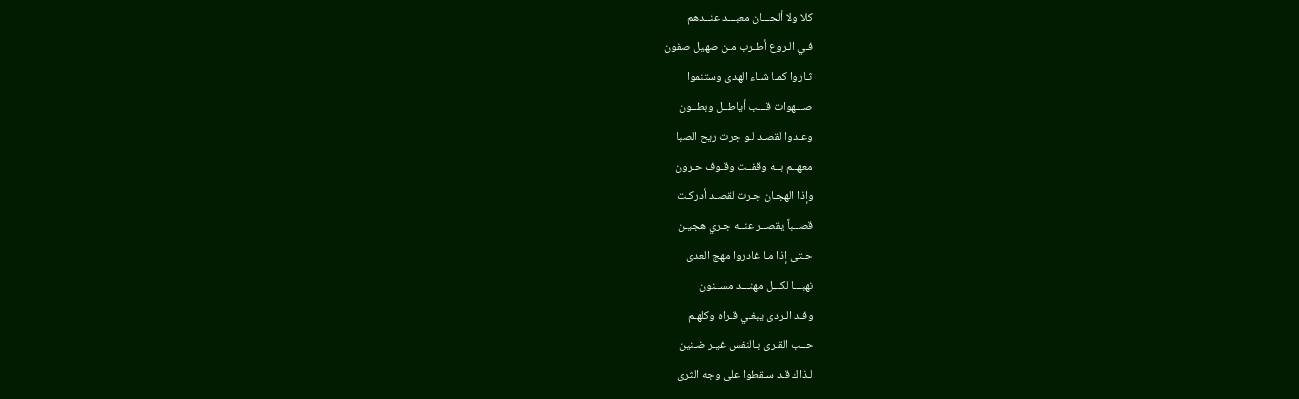كلا ولا ألحـــان معبـــد عنــدهم
فـي الـروع أطـرب مـن صهيل صفون
ثـاروا كمـا شـاء الهدى وستنموا
صـــهوات قـــب أياطــل وبطــون
وعـدوا لقصـد لـو جرت ريح الصبا
معهــم بــه وقفــت وقـوف حـرون
وإذا الهجـان جـرت لقصـد أدركـت
قصــباً يقصــر عنــه جـري هجيـن
حـتى إذا مـا غادروا مهج العدى
نهبـــا لكـــل مهنـــد مســنون
وفـد الـردى يبغـي قـراه وكلهـم
حــب القـرى بـالنفس غيـر ضـنين
لـذاك قـد سـقطوا على وجه الثرى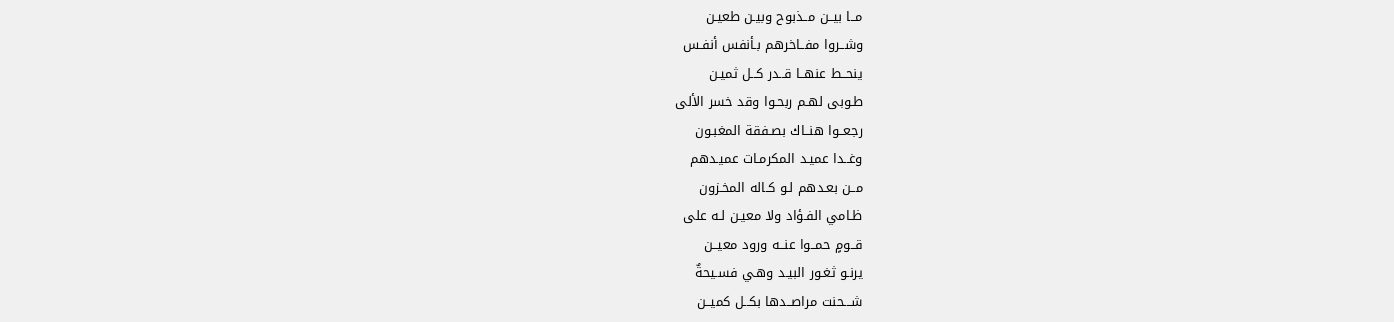مــا بيــن مــذبوح وبيـن طعيـن
وشــروا مفــاخرهم بـأنفس أنفـس
ينحــط عنهــا قــدر كــل ثميـن
طـوبى لهـم ربحـوا وقد خسر الألى
رجعــوا هنــاك بصـفقة المغبـون
وغــدا عميـد المكرمـات عميـدهم
مــن بعـدهم لـو كـاله المخـزون
ظـامي الفـؤاد ولا معيـن لـه على
قــومٍ حمــوا عنــه ورود معيــن
يرنـو ثغـور البيـد وهـي فسـيحةٌ
شـــحنت مراصــدها بكــل كميــن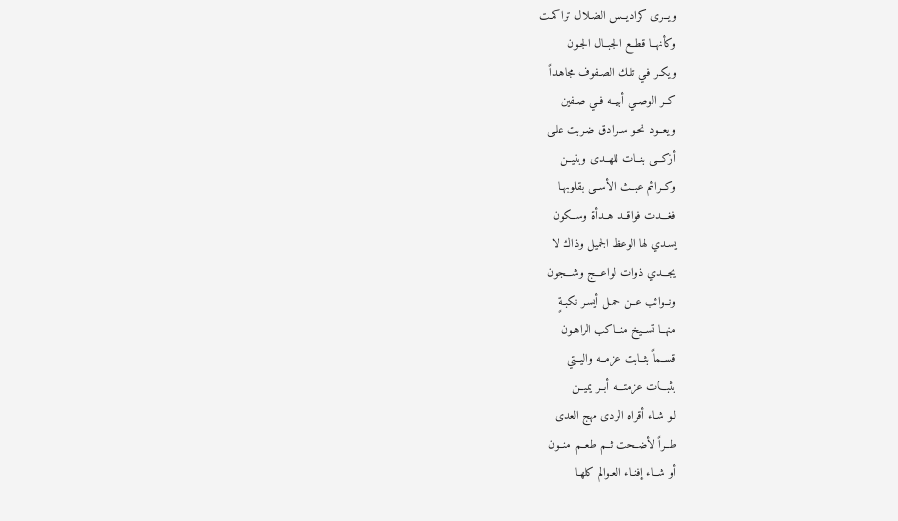ويــرى كراديــس الضـلال تراكمـت
وكأنهــا قطــع الجبــال الجـون
ويكـر فـي تلـك الصـفوف مجاهـداً
كــر الوصــي أبيــه فــي صـفين
ويعــود نحـو سـرادق ضـربت علـى
أزكـــى بنــات للهــدى وبنيــن
وكــرائم عبــث الأســى بقلوبهـا
فغـــدت فواقــد هــدأة وســكون
يسـدي لها الوعظ الجميل وذاك لا
يجـــدي ذوات لواعـــج وشـــجون
ونــوائب عــن حمـل أيسـر نكبـةٍ
منهــا تســيخ منــاكب الراهـون
قســماً بثــابت عزمــه واليــتي
بثبـــات عزمتـــه أبــر يميــن
لـو شـاء أقراه الردى مهج العدى
طــراً لأضــحت ثــم طعــم منــون
أو شــاء إفنـاء العـوالم كلهـا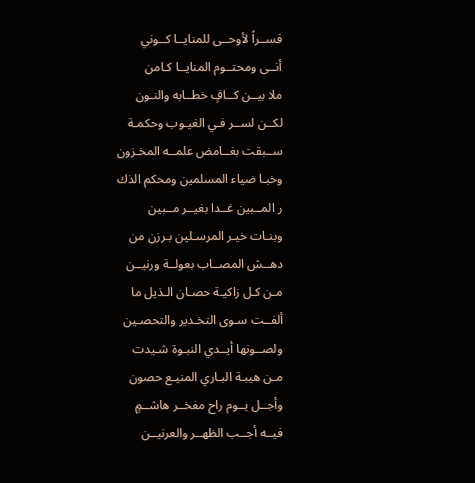قســراً لأوحــى للمنايــا كــوني
أنــى ومحتــوم المنايــا كـامن
ملا بيــن كــافٍ خطــابه والنـون
لكــن لســر فـي الغيـوب وحكمـة
ســبقت بغــامض علمــه المخـزون
وخبـا ضياء المسلمين ومحكم الذك
ر المــبين غــدا بغيــر مــبين
وبنـات خيـر المرسـلين بـرزن من
دهــش المصــاب بعولــة ورنيــن
مـن كـل زاكيـة حصـان الـذيل ما
ألفــت سـوى التخـدير والتحصـين
ولصــونها أيــدي النبـوة شـيدت
مـن هيبـة البـاري المنيـع حصون
وأجــل يــوم راح مفخــر هاشــمٍ
فيــه أجــب الظهــر والعرنيــن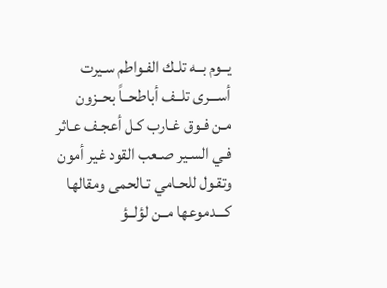يــوم بــه تلـك الفـواطم سـيرت
أســـرى تلــف أباطحــاً بحــزون
مـن فـوق غـارب كـل أعجـف عـاثر
فـي السـير صـعب القود غير أمون
وتقـول للحـامي تـالحمى ومقالها
كـــدموعها مــن لؤلــؤ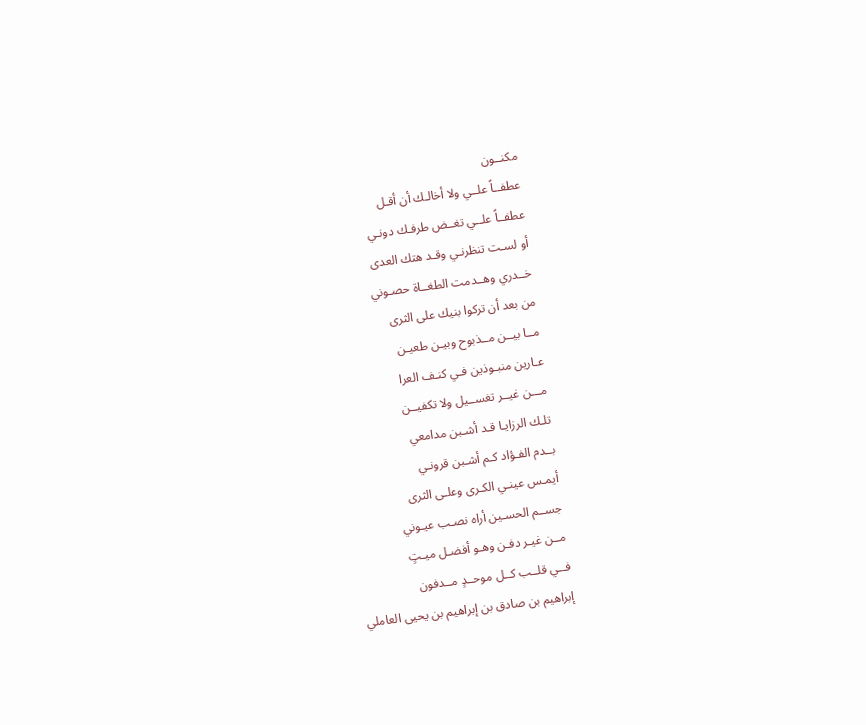مكنــون
عطفــاً علــي ولا أخالـك أن أقـل
عطفــاً علــي تغــض طرفـك دونـي
أو لسـت تنظرنـي وقـد هتك العدى
خــدري وهــدمت الطغــاة حصـوني
من بعد أن تركوا بنيك على الثرى
مــا بيــن مــذبوح وبيـن طعيـن
عـارين منبـوذين فـي كنـف العرا
مـــن غيــر تغســيل ولا تكفيــن
تلـك الرزايـا قـد أشـبن مدامعي
بــدم الفـؤاد كـم أشـبن قرونـي
أيمـس عينـي الكـرى وعلـى الثرى
جســم الحسـين أراه نصـب عيـوني
مــن غيـر دفـن وهـو أفضـل ميـتٍ
فــي قلــب كــل موحــدٍ مــدفون
إبراهيم بن صادق بن إبراهيم بن يحيى العاملي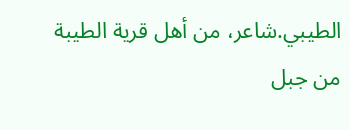الطيبي.شاعر، من أهل قرية الطيبة من جبل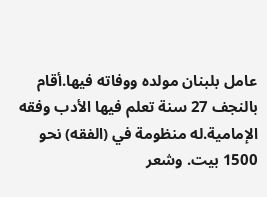عامل بلبنان مولده ووفاته فيها.أقام بالنجف 27 سنة تعلم فيها الأدب وفقه الإمامية.له منظومة في (الفقه) نحو 1500 بيت. وشعر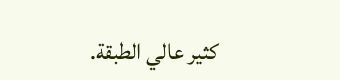كثير عالي الطبقة.